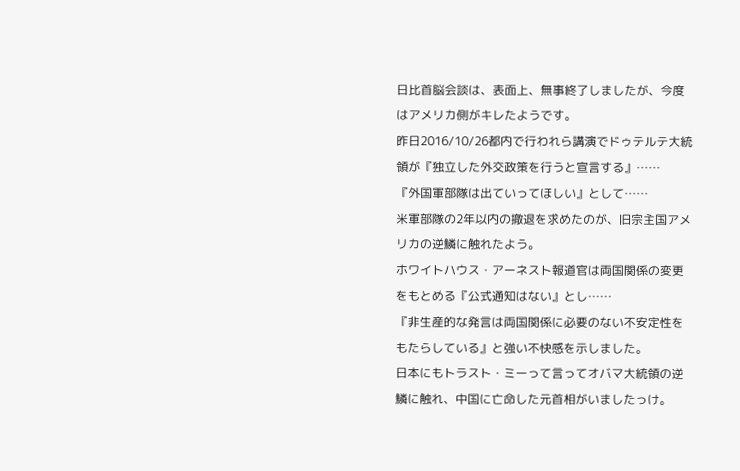日比首脳会談は、表面上、無事終了しましたが、今度はアメリカ側がキレたようです。
昨日2016/10/26都内で行われら講演でドゥテルテ大統領が『独立した外交政策を行うと宣言する』……
『外国軍部隊は出ていってほしい』として……
米軍部隊の2年以内の撤退を求めたのが、旧宗主国アメリカの逆鱗に触れたよう。
ホワイトハウス・アーネスト報道官は両国関係の変更をもとめる『公式通知はない』とし……
『非生産的な発言は両国関係に必要のない不安定性をもたらしている』と強い不快感を示しました。
日本にもトラスト・ミーって言ってオバマ大統領の逆鱗に触れ、中国に亡命した元首相がいましたっけ。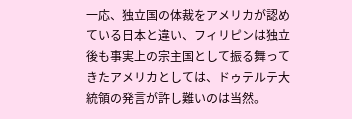一応、独立国の体裁をアメリカが認めている日本と違い、フィリピンは独立後も事実上の宗主国として振る舞ってきたアメリカとしては、ドゥテルテ大統領の発言が許し難いのは当然。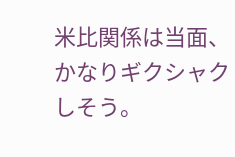米比関係は当面、かなりギクシャクしそう。